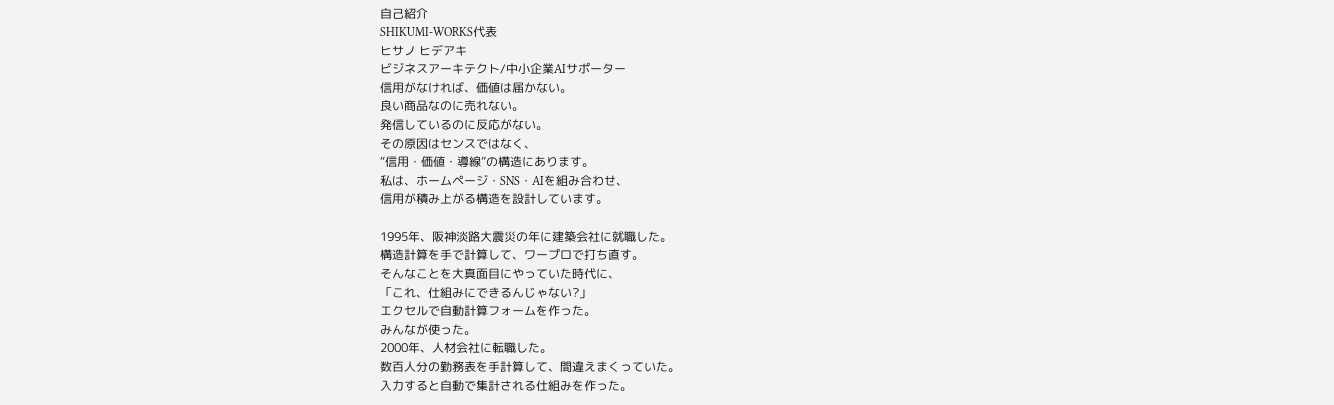自己紹介
SHIKUMI-WORKS代表
ヒサノ ヒデアキ
ビジネスアーキテクト/中小企業AIサポーター
信用がなければ、価値は届かない。
良い商品なのに売れない。
発信しているのに反応がない。
その原因はセンスではなく、
“信用・価値・導線”の構造にあります。
私は、ホームページ・SNS・AIを組み合わせ、
信用が積み上がる構造を設計しています。

1995年、阪神淡路大震災の年に建築会社に就職した。
構造計算を手で計算して、ワープロで打ち直す。
そんなことを大真面目にやっていた時代に、
「これ、仕組みにできるんじゃない?」
エクセルで自動計算フォームを作った。
みんなが使った。
2000年、人材会社に転職した。
数百人分の勤務表を手計算して、間違えまくっていた。
入力すると自動で集計される仕組みを作った。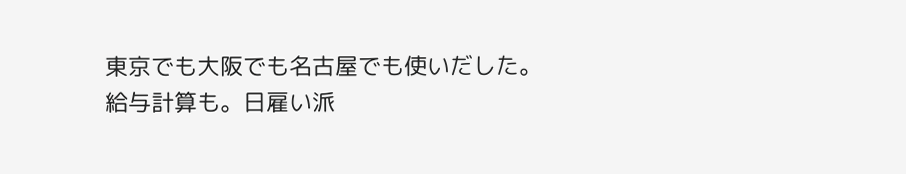東京でも大阪でも名古屋でも使いだした。
給与計算も。日雇い派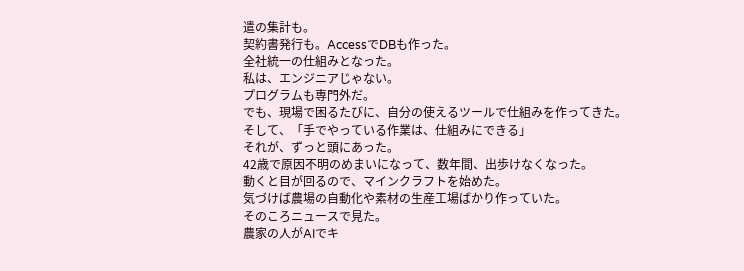遣の集計も。
契約書発行も。AccessでDBも作った。
全社統一の仕組みとなった。
私は、エンジニアじゃない。
プログラムも専門外だ。
でも、現場で困るたびに、自分の使えるツールで仕組みを作ってきた。
そして、「手でやっている作業は、仕組みにできる」
それが、ずっと頭にあった。
42歳で原因不明のめまいになって、数年間、出歩けなくなった。
動くと目が回るので、マインクラフトを始めた。
気づけば農場の自動化や素材の生産工場ばかり作っていた。
そのころニュースで見た。
農家の人がAIでキ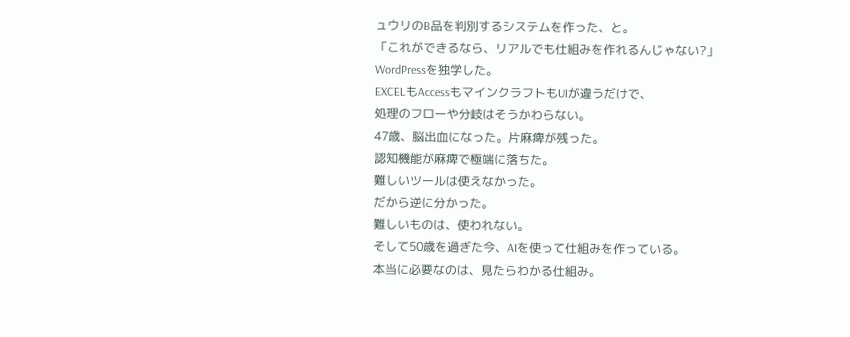ュウリのB品を判別するシステムを作った、と。
「これができるなら、リアルでも仕組みを作れるんじゃない?」
WordPressを独学した。
EXCELもAccessもマインクラフトもUIが違うだけで、
処理のフローや分岐はそうかわらない。
47歳、脳出血になった。片麻痺が残った。
認知機能が麻痺で極端に落ちた。
難しいツールは使えなかった。
だから逆に分かった。
難しいものは、使われない。
そして50歳を過ぎた今、AIを使って仕組みを作っている。
本当に必要なのは、見たらわかる仕組み。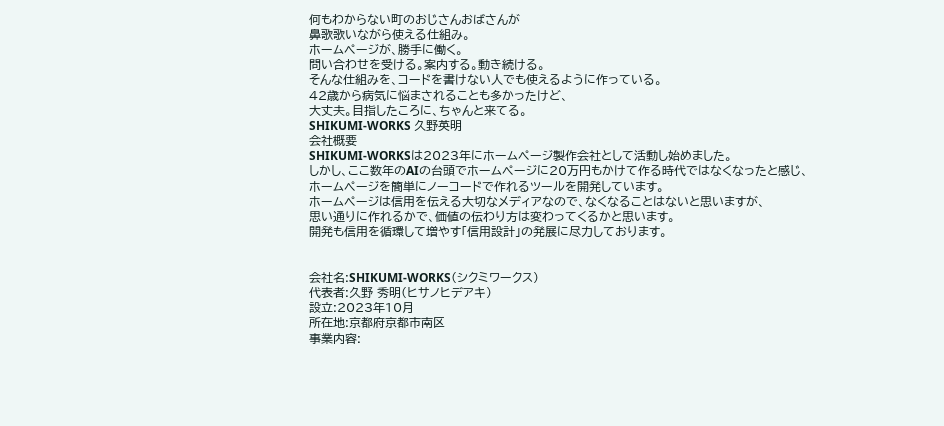何もわからない町のおじさんおばさんが
鼻歌歌いながら使える仕組み。
ホームページが、勝手に働く。
問い合わせを受ける。案内する。動き続ける。
そんな仕組みを、コードを書けない人でも使えるように作っている。
42歳から病気に悩まされることも多かったけど、
大丈夫。目指したころに、ちゃんと来てる。
SHIKUMI-WORKS 久野英明
会社概要
SHIKUMI-WORKSは2023年にホームページ製作会社として活動し始めました。
しかし、ここ数年のAIの台頭でホームページに20万円もかけて作る時代ではなくなったと感じ、
ホームページを簡単にノーコードで作れるツールを開発しています。
ホームページは信用を伝える大切なメディアなので、なくなることはないと思いますが、
思い通りに作れるかで、価値の伝わり方は変わってくるかと思います。
開発も信用を循環して増やす「信用設計」の発展に尽力しております。


会社名:SHIKUMI-WORKS(シクミワークス)
代表者:久野 秀明(ヒサノヒデアキ)
設立:2023年10月
所在地:京都府京都市南区
事業内容: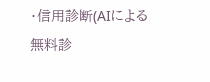・信用診断(AIによる無料診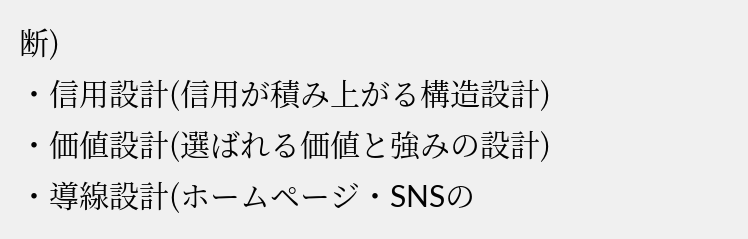断)
・信用設計(信用が積み上がる構造設計)
・価値設計(選ばれる価値と強みの設計)
・導線設計(ホームページ・SNSの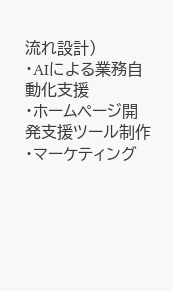流れ設計)
・AIによる業務自動化支援
・ホームページ開発支援ツール制作
・マーケティング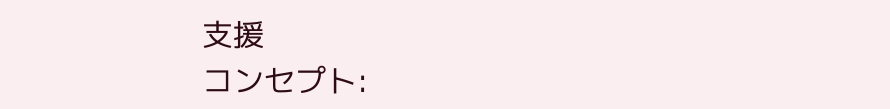支援
コンセプト: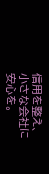信用を整え、小さな会社に安心を。